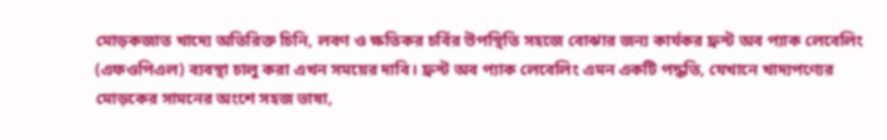মোড়কজাত খাদ্যে অতিরিক্ত চিনি, লবণ ও ক্ষতিকর চর্বির উপস্থিতি সহজে বোঝার জন্য কার্যকর ফ্রন্ট অব প্যাক লেবেলিং (এফওপিএল) ব্যবস্থা চালু করা এখন সময়ের দাবি। ফ্রন্ট অব প্যাক লেবেলিং এমন একটি পদ্ধতি, যেখানে খাদ্যপণ্যের মোড়কের সামনের অংশে সহজ ভাষা,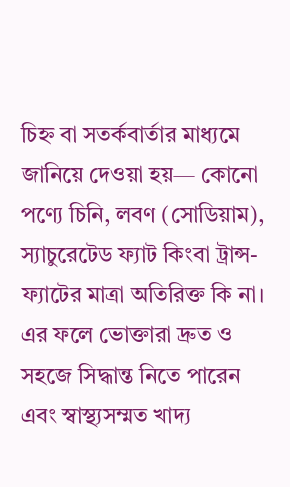চিহ্ন বা সতর্কবার্তার মাধ্যমে জানিয়ে দেওয়া হয়— কোনো পণ্যে চিনি, লবণ (সোডিয়াম), স্যাচুরেটেড ফ্যাট কিংবা ট্রান্স-ফ্যাটের মাত্রা অতিরিক্ত কি না। এর ফলে ভোক্তারা দ্রুত ও সহজে সিদ্ধান্ত নিতে পারেন এবং স্বাস্থ্যসম্মত খাদ্য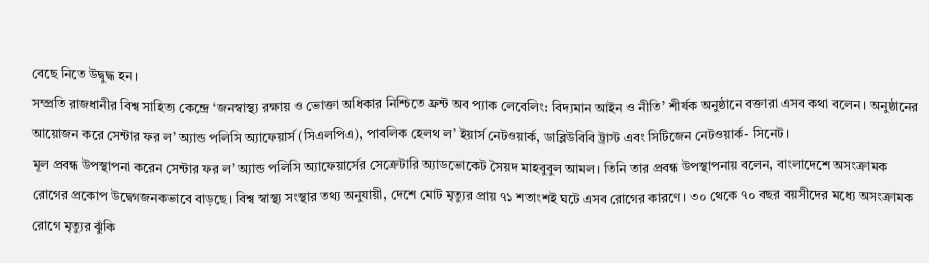বেছে নিতে উদ্বুদ্ধ হন।
সম্প্রতি রাজধানীর বিশ্ব সাহিত্য কেন্দ্রে ‘জনস্বাস্থ্য রক্ষায় ও ভোক্তা অধিকার নিশ্চিতে ফ্রন্ট অব প্যাক লেবেলিং: বিদ্যমান আইন ও নীতি’ শীর্ষক অনুষ্ঠানে বক্তারা এসব কথা বলেন। অনুষ্ঠানের আয়োজন করে সেন্টার ফর ল’ অ্যান্ড পলিসি অ্যাফেয়ার্স (সিএলপিএ), পাবলিক হেলথ ল’ ইয়ার্স নেটওয়ার্ক, ডাব্লিউবিবি ট্রাস্ট এবং সিটিজেন নেটওয়ার্ক- সিনেট।
মূল প্রবন্ধ উপস্থাপনা করেন সেন্টার ফর ল’ অ্যান্ড পলিসি অ্যাফেয়ার্সের সেক্রেটারি অ্যাডভোকেট সৈয়দ মাহবুবুল আমল। তিনি তার প্রবন্ধ উপস্থাপনায় বলেন, বাংলাদেশে অসংক্রামক রোগের প্রকোপ উদ্বেগজনকভাবে বাড়ছে। বিশ্ব স্বাস্থ্য সংস্থার তথ্য অনুযায়ী, দেশে মোট মৃত্যুর প্রায় ৭১ শতাংশই ঘটে এসব রোগের কারণে। ৩০ থেকে ৭০ বছর বয়সীদের মধ্যে অসংক্রামক রোগে মৃত্যুর ঝুঁকি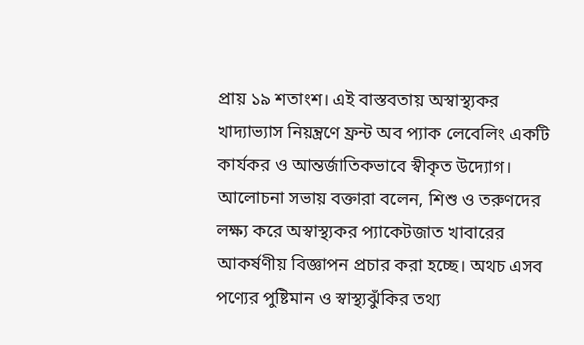প্রায় ১৯ শতাংশ। এই বাস্তবতায় অস্বাস্থ্যকর খাদ্যাভ্যাস নিয়ন্ত্রণে ফ্রন্ট অব প্যাক লেবেলিং একটি কার্যকর ও আন্তর্জাতিকভাবে স্বীকৃত উদ্যোগ।
আলোচনা সভায় বক্তারা বলেন, শিশু ও তরুণদের লক্ষ্য করে অস্বাস্থ্যকর প্যাকেটজাত খাবারের আকর্ষণীয় বিজ্ঞাপন প্রচার করা হচ্ছে। অথচ এসব পণ্যের পুষ্টিমান ও স্বাস্থ্যঝুঁকির তথ্য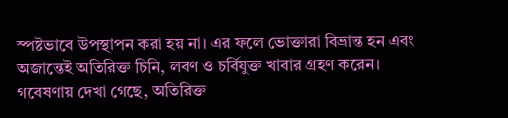স্পষ্টভাবে উপস্থাপন করা হয় না। এর ফলে ভোক্তারা বিভ্রান্ত হন এবং অজান্তেই অতিরিক্ত চিনি, লবণ ও চর্বিযুক্ত খাবার গ্রহণ করেন। গবেষণায় দেখা গেছে, অতিরিক্ত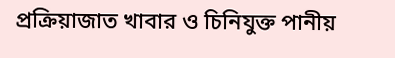প্রক্রিয়াজাত খাবার ও চিনিযুক্ত পানীয়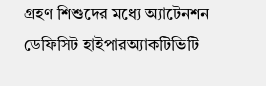গ্রহণ শিশুদের মধ্যে অ্যাটেনশন ডেফিসিট হাইপারঅ্যাকটিভিটি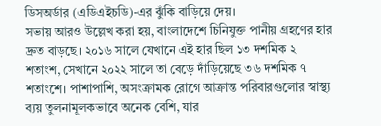ডিসঅর্ডার (এডিএইচডি)-এর ঝুঁকি বাড়িয়ে দেয়।
সভায় আরও উল্লেখ করা হয়, বাংলাদেশে চিনিযুক্ত পানীয় গ্রহণের হার দ্রুত বাড়ছে। ২০১৬ সালে যেখানে এই হার ছিল ১৩ দশমিক ২ শতাংশ, সেখানে ২০২২ সালে তা বেড়ে দাঁড়িয়েছে ৩৬ দশমিক ৭ শতাংশে। পাশাপাশি, অসংক্রামক রোগে আক্রান্ত পরিবারগুলোর স্বাস্থ্য ব্যয় তুলনামূলকভাবে অনেক বেশি, যার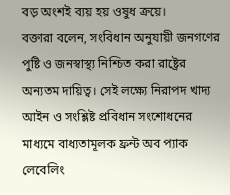বড় অংশই ব্যয় হয় ওষুধ ক্রয়ে।
বক্তারা বলেন, সংবিধান অনুযায়ী জনগণের পুষ্টি ও জনস্বাস্থ্য নিশ্চিত করা রাষ্ট্রের অন্যতম দায়িত্ব। সেই লক্ষ্যে নিরাপদ খাদ্য আইন ও সংশ্লিষ্ট প্রবিধান সংশোধনের মাধ্যমে বাধ্যতামূলক ফ্রন্ট অব প্যাক লেবেলিং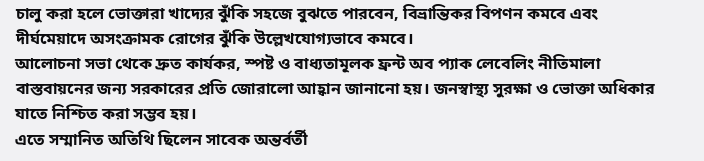চালু করা হলে ভোক্তারা খাদ্যের ঝুঁকি সহজে বুঝতে পারবেন, বিভ্রান্তিকর বিপণন কমবে এবং দীর্ঘমেয়াদে অসংক্রামক রোগের ঝুঁকি উল্লেখযোগ্যভাবে কমবে।
আলোচনা সভা থেকে দ্রুত কার্যকর, স্পষ্ট ও বাধ্যতামূলক ফ্রন্ট অব প্যাক লেবেলিং নীতিমালা বাস্তবায়নের জন্য সরকারের প্রতি জোরালো আহ্বান জানানো হয়। জনস্বাস্থ্য সুরক্ষা ও ভোক্তা অধিকার যাতে নিশ্চিত করা সম্ভব হয়।
এতে সম্মানিত অতিথি ছিলেন সাবেক অন্তর্বর্তী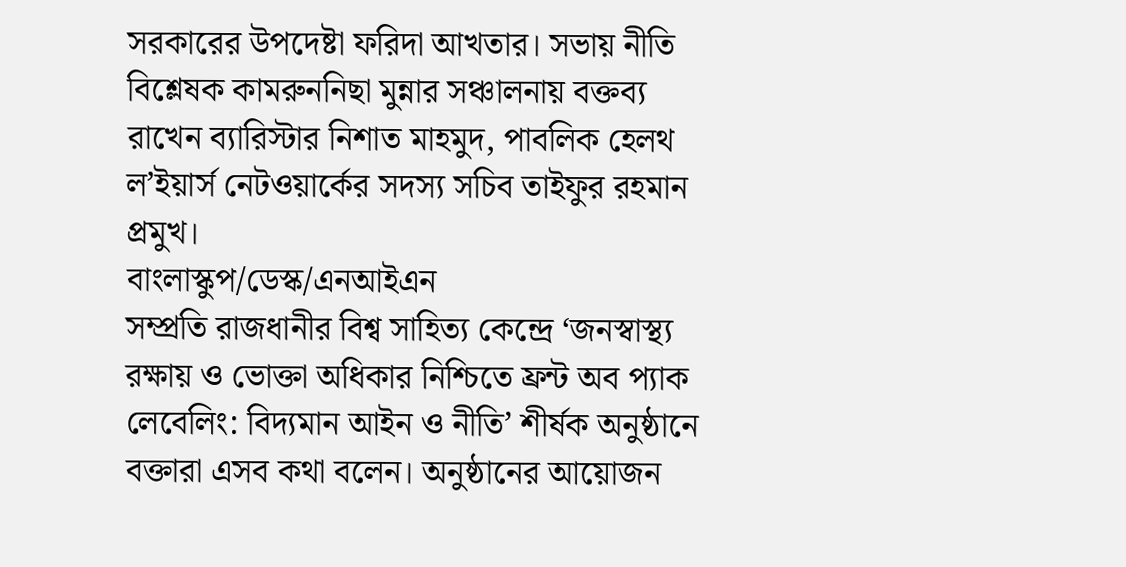সরকারের উপদেষ্টা ফরিদা আখতার। সভায় নীতি বিশ্লেষক কামরুননিছা মুন্নার সঞ্চালনায় বক্তব্য রাখেন ব্যারিস্টার নিশাত মাহমুদ, পাবলিক হেলথ ল’ইয়ার্স নেটওয়ার্কের সদস্য সচিব তাইফুর রহমান প্রমুখ।
বাংলাস্কুপ/ডেস্ক/এনআইএন
সম্প্রতি রাজধানীর বিশ্ব সাহিত্য কেন্দ্রে ‘জনস্বাস্থ্য রক্ষায় ও ভোক্তা অধিকার নিশ্চিতে ফ্রন্ট অব প্যাক লেবেলিং: বিদ্যমান আইন ও নীতি’ শীর্ষক অনুষ্ঠানে বক্তারা এসব কথা বলেন। অনুষ্ঠানের আয়োজন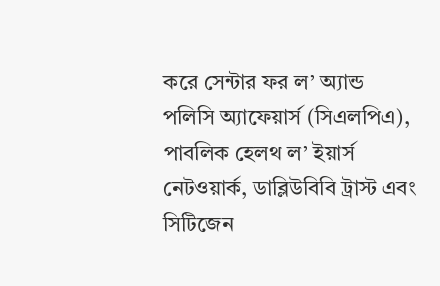করে সেন্টার ফর ল’ অ্যান্ড পলিসি অ্যাফেয়ার্স (সিএলপিএ), পাবলিক হেলথ ল’ ইয়ার্স নেটওয়ার্ক, ডাব্লিউবিবি ট্রাস্ট এবং সিটিজেন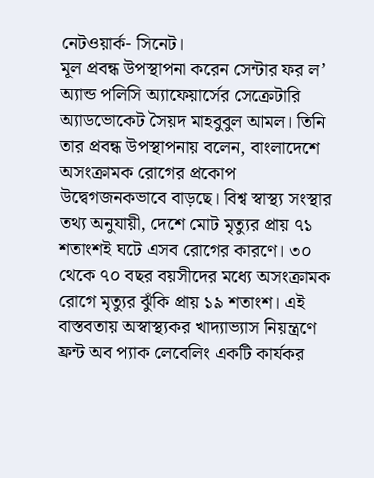নেটওয়ার্ক- সিনেট।
মূল প্রবন্ধ উপস্থাপনা করেন সেন্টার ফর ল’ অ্যান্ড পলিসি অ্যাফেয়ার্সের সেক্রেটারি অ্যাডভোকেট সৈয়দ মাহবুবুল আমল। তিনি তার প্রবন্ধ উপস্থাপনায় বলেন, বাংলাদেশে অসংক্রামক রোগের প্রকোপ উদ্বেগজনকভাবে বাড়ছে। বিশ্ব স্বাস্থ্য সংস্থার তথ্য অনুযায়ী, দেশে মোট মৃত্যুর প্রায় ৭১ শতাংশই ঘটে এসব রোগের কারণে। ৩০ থেকে ৭০ বছর বয়সীদের মধ্যে অসংক্রামক রোগে মৃত্যুর ঝুঁকি প্রায় ১৯ শতাংশ। এই বাস্তবতায় অস্বাস্থ্যকর খাদ্যাভ্যাস নিয়ন্ত্রণে ফ্রন্ট অব প্যাক লেবেলিং একটি কার্যকর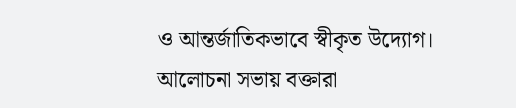ও আন্তর্জাতিকভাবে স্বীকৃত উদ্যোগ।
আলোচনা সভায় বক্তারা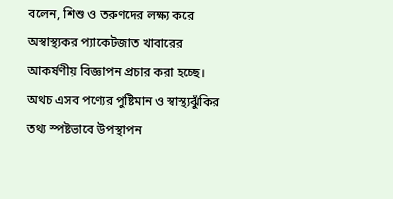বলেন, শিশু ও তরুণদের লক্ষ্য করে অস্বাস্থ্যকর প্যাকেটজাত খাবারের আকর্ষণীয় বিজ্ঞাপন প্রচার করা হচ্ছে। অথচ এসব পণ্যের পুষ্টিমান ও স্বাস্থ্যঝুঁকির তথ্য স্পষ্টভাবে উপস্থাপন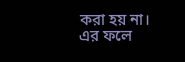করা হয় না। এর ফলে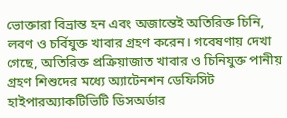ভোক্তারা বিভ্রান্ত হন এবং অজান্তেই অতিরিক্ত চিনি, লবণ ও চর্বিযুক্ত খাবার গ্রহণ করেন। গবেষণায় দেখা গেছে, অতিরিক্ত প্রক্রিয়াজাত খাবার ও চিনিযুক্ত পানীয় গ্রহণ শিশুদের মধ্যে অ্যাটেনশন ডেফিসিট হাইপারঅ্যাকটিভিটি ডিসঅর্ডার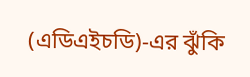(এডিএইচডি)-এর ঝুঁকি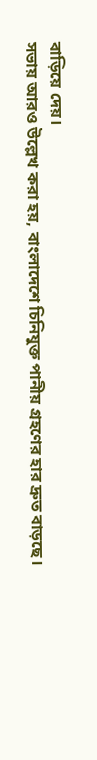বাড়িয়ে দেয়।
সভায় আরও উল্লেখ করা হয়, বাংলাদেশে চিনিযুক্ত পানীয় গ্রহণের হার দ্রুত বাড়ছে।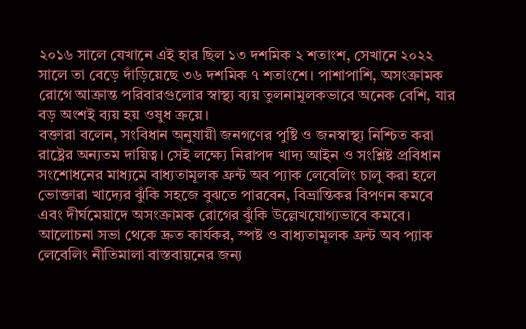২০১৬ সালে যেখানে এই হার ছিল ১৩ দশমিক ২ শতাংশ, সেখানে ২০২২ সালে তা বেড়ে দাঁড়িয়েছে ৩৬ দশমিক ৭ শতাংশে। পাশাপাশি, অসংক্রামক রোগে আক্রান্ত পরিবারগুলোর স্বাস্থ্য ব্যয় তুলনামূলকভাবে অনেক বেশি, যার বড় অংশই ব্যয় হয় ওষুধ ক্রয়ে।
বক্তারা বলেন, সংবিধান অনুযায়ী জনগণের পুষ্টি ও জনস্বাস্থ্য নিশ্চিত করা রাষ্ট্রের অন্যতম দায়িত্ব। সেই লক্ষ্যে নিরাপদ খাদ্য আইন ও সংশ্লিষ্ট প্রবিধান সংশোধনের মাধ্যমে বাধ্যতামূলক ফ্রন্ট অব প্যাক লেবেলিং চালু করা হলে ভোক্তারা খাদ্যের ঝুঁকি সহজে বুঝতে পারবেন, বিভ্রান্তিকর বিপণন কমবে এবং দীর্ঘমেয়াদে অসংক্রামক রোগের ঝুঁকি উল্লেখযোগ্যভাবে কমবে।
আলোচনা সভা থেকে দ্রুত কার্যকর, স্পষ্ট ও বাধ্যতামূলক ফ্রন্ট অব প্যাক লেবেলিং নীতিমালা বাস্তবায়নের জন্য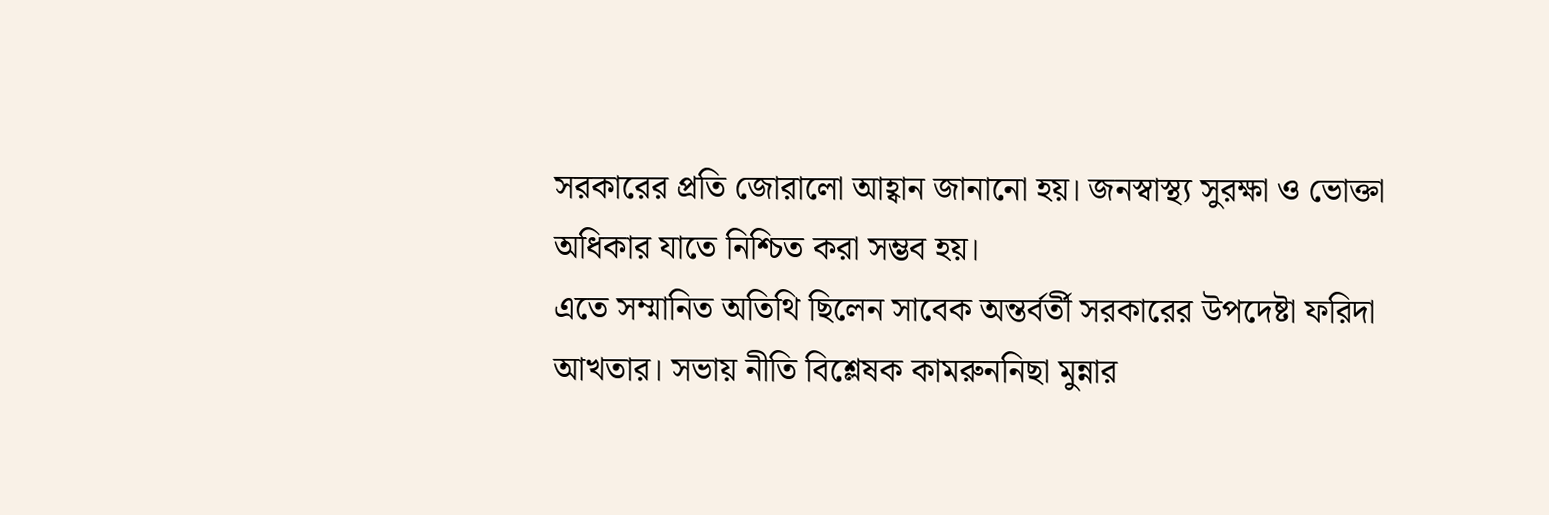সরকারের প্রতি জোরালো আহ্বান জানানো হয়। জনস্বাস্থ্য সুরক্ষা ও ভোক্তা অধিকার যাতে নিশ্চিত করা সম্ভব হয়।
এতে সম্মানিত অতিথি ছিলেন সাবেক অন্তর্বর্তী সরকারের উপদেষ্টা ফরিদা আখতার। সভায় নীতি বিশ্লেষক কামরুননিছা মুন্নার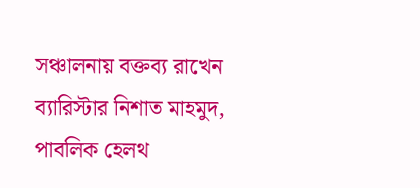সঞ্চালনায় বক্তব্য রাখেন ব্যারিস্টার নিশাত মাহমুদ, পাবলিক হেলথ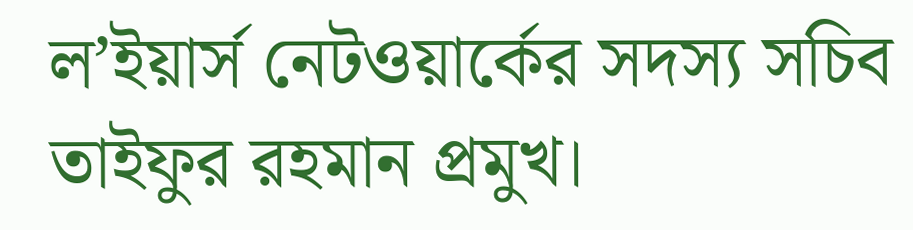ল’ইয়ার্স নেটওয়ার্কের সদস্য সচিব তাইফুর রহমান প্রমুখ।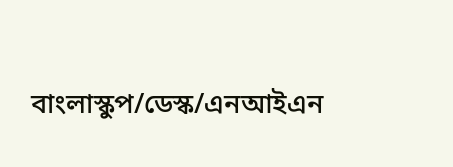বাংলাস্কুপ/ডেস্ক/এনআইএন